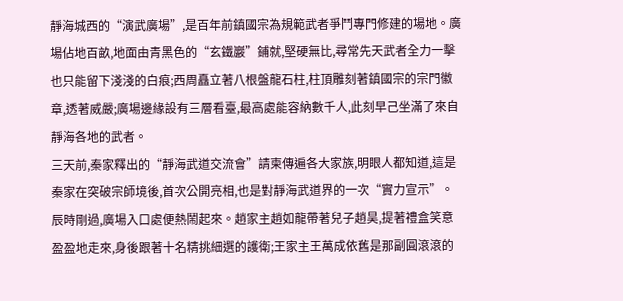靜海城西的“演武廣場”,是百年前鎮國宗為規範武者爭鬥專門修建的場地。廣場佔地百畝,地面由青黑色的“玄鐵巖”鋪就,堅硬無比,尋常先天武者全力一擊也只能留下淺淺的白痕;西周矗立著八根盤龍石柱,柱頂雕刻著鎮國宗的宗門徽章,透著威嚴;廣場邊緣設有三層看臺,最高處能容納數千人,此刻早己坐滿了來自靜海各地的武者。
三天前,秦家釋出的“靜海武道交流會”請柬傳遍各大家族,明眼人都知道,這是秦家在突破宗師境後,首次公開亮相,也是對靜海武道界的一次“實力宣示”。
辰時剛過,廣場入口處便熱鬧起來。趙家主趙如龍帶著兒子趙昊,提著禮盒笑意盈盈地走來,身後跟著十名精挑細選的護衛;王家主王萬成依舊是那副圓滾滾的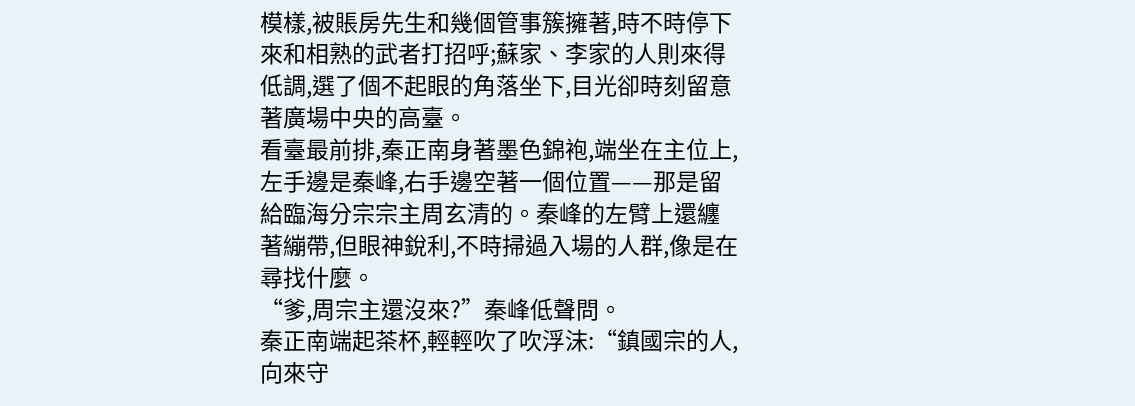模樣,被賬房先生和幾個管事簇擁著,時不時停下來和相熟的武者打招呼;蘇家、李家的人則來得低調,選了個不起眼的角落坐下,目光卻時刻留意著廣場中央的高臺。
看臺最前排,秦正南身著墨色錦袍,端坐在主位上,左手邊是秦峰,右手邊空著一個位置——那是留給臨海分宗宗主周玄清的。秦峰的左臂上還纏著繃帶,但眼神銳利,不時掃過入場的人群,像是在尋找什麼。
“爹,周宗主還沒來?”秦峰低聲問。
秦正南端起茶杯,輕輕吹了吹浮沫:“鎮國宗的人,向來守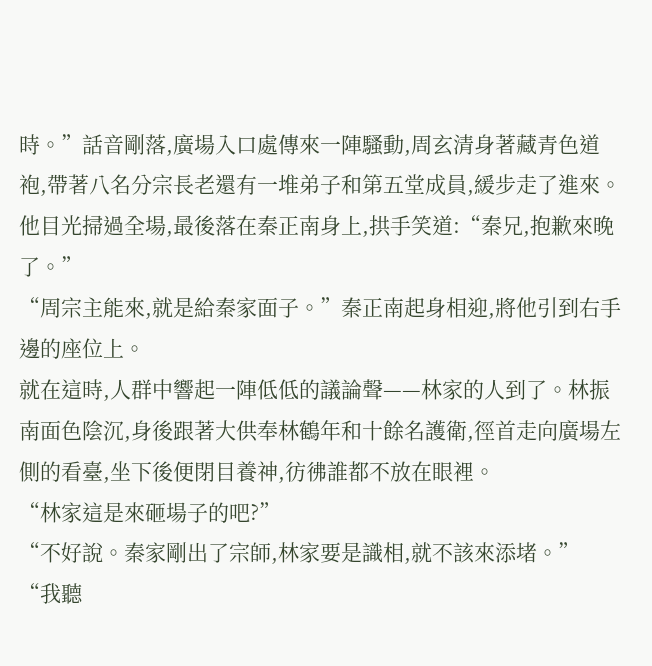時。”話音剛落,廣場入口處傳來一陣騷動,周玄清身著藏青色道袍,帶著八名分宗長老還有一堆弟子和第五堂成員,緩步走了進來。他目光掃過全場,最後落在秦正南身上,拱手笑道:“秦兄,抱歉來晚了。”
“周宗主能來,就是給秦家面子。”秦正南起身相迎,將他引到右手邊的座位上。
就在這時,人群中響起一陣低低的議論聲——林家的人到了。林振南面色陰沉,身後跟著大供奉林鶴年和十餘名護衛,徑首走向廣場左側的看臺,坐下後便閉目養神,彷彿誰都不放在眼裡。
“林家這是來砸場子的吧?”
“不好說。秦家剛出了宗師,林家要是識相,就不該來添堵。”
“我聽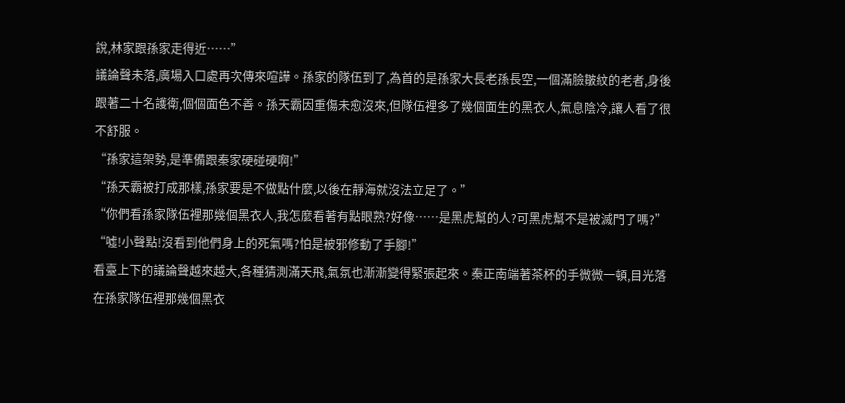說,林家跟孫家走得近……”
議論聲未落,廣場入口處再次傳來喧譁。孫家的隊伍到了,為首的是孫家大長老孫長空,一個滿臉皺紋的老者,身後跟著二十名護衛,個個面色不善。孫天霸因重傷未愈沒來,但隊伍裡多了幾個面生的黑衣人,氣息陰冷,讓人看了很不舒服。
“孫家這架勢,是準備跟秦家硬碰硬啊!”
“孫天霸被打成那樣,孫家要是不做點什麼,以後在靜海就沒法立足了。”
“你們看孫家隊伍裡那幾個黑衣人,我怎麼看著有點眼熟?好像……是黑虎幫的人?可黑虎幫不是被滅門了嗎?”
“噓!小聲點!沒看到他們身上的死氣嗎?怕是被邪修動了手腳!”
看臺上下的議論聲越來越大,各種猜測滿天飛,氣氛也漸漸變得緊張起來。秦正南端著茶杯的手微微一頓,目光落在孫家隊伍裡那幾個黑衣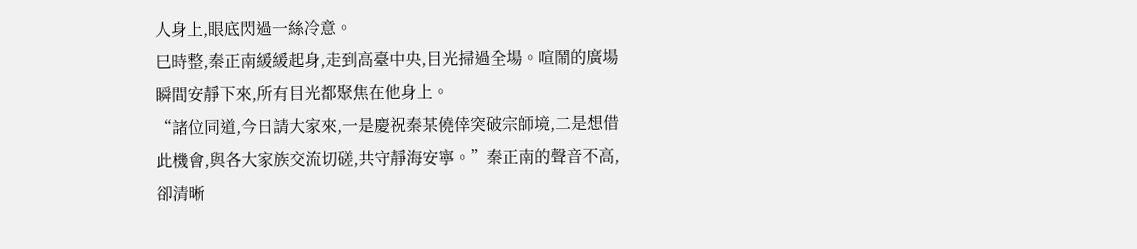人身上,眼底閃過一絲冷意。
巳時整,秦正南緩緩起身,走到高臺中央,目光掃過全場。喧鬧的廣場瞬間安靜下來,所有目光都聚焦在他身上。
“諸位同道,今日請大家來,一是慶祝秦某僥倖突破宗師境,二是想借此機會,與各大家族交流切磋,共守靜海安寧。”秦正南的聲音不高,卻清晰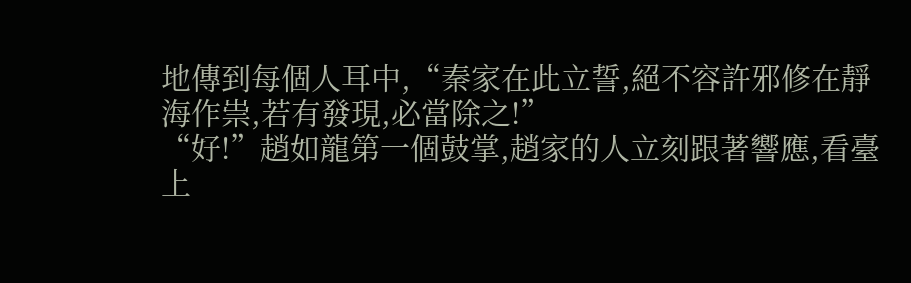地傳到每個人耳中,“秦家在此立誓,絕不容許邪修在靜海作祟,若有發現,必當除之!”
“好!”趙如龍第一個鼓掌,趙家的人立刻跟著響應,看臺上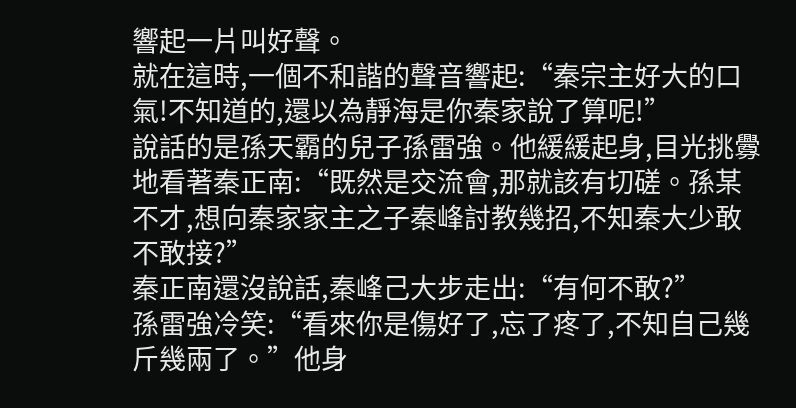響起一片叫好聲。
就在這時,一個不和諧的聲音響起:“秦宗主好大的口氣!不知道的,還以為靜海是你秦家說了算呢!”
說話的是孫天霸的兒子孫雷強。他緩緩起身,目光挑釁地看著秦正南:“既然是交流會,那就該有切磋。孫某不才,想向秦家家主之子秦峰討教幾招,不知秦大少敢不敢接?”
秦正南還沒說話,秦峰己大步走出:“有何不敢?”
孫雷強冷笑:“看來你是傷好了,忘了疼了,不知自己幾斤幾兩了。”他身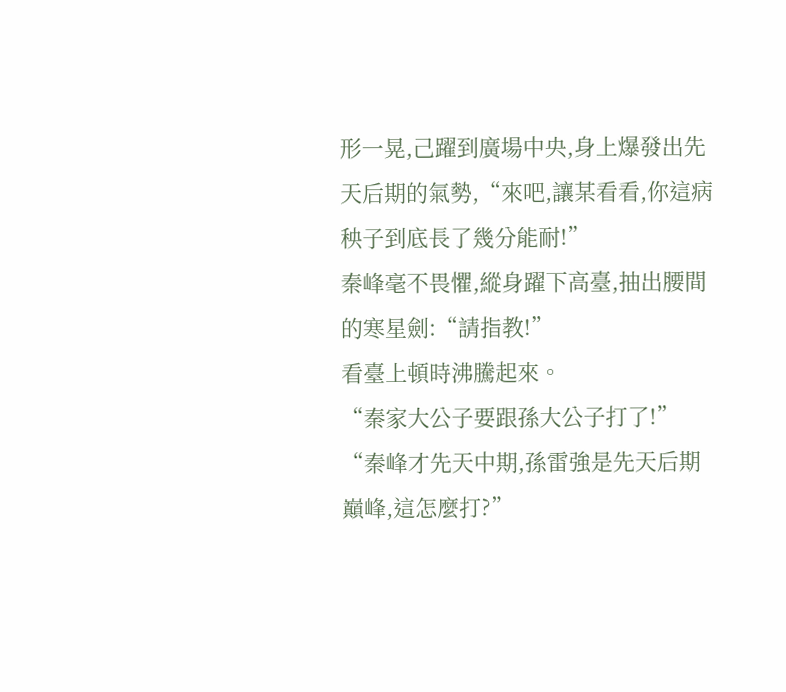形一晃,己躍到廣場中央,身上爆發出先天后期的氣勢,“來吧,讓某看看,你這病秧子到底長了幾分能耐!”
秦峰毫不畏懼,縱身躍下高臺,抽出腰間的寒星劍:“請指教!”
看臺上頓時沸騰起來。
“秦家大公子要跟孫大公子打了!”
“秦峰才先天中期,孫雷強是先天后期巔峰,這怎麼打?”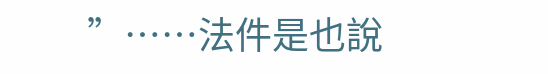”……法件是也說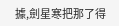據,劍星寒把那了得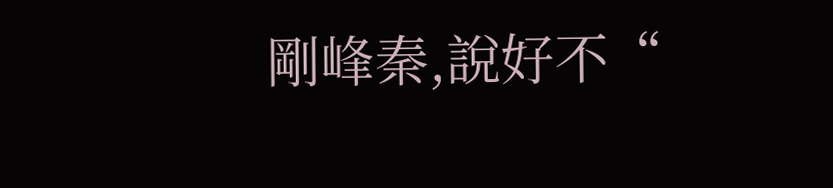剛峰秦,說好不“